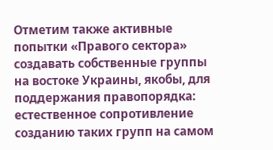Отметим также активные попытки «Правого сектора» создавать собственные группы на востоке Украины, якобы, для поддержания правопорядка: естественное сопротивление созданию таких групп на самом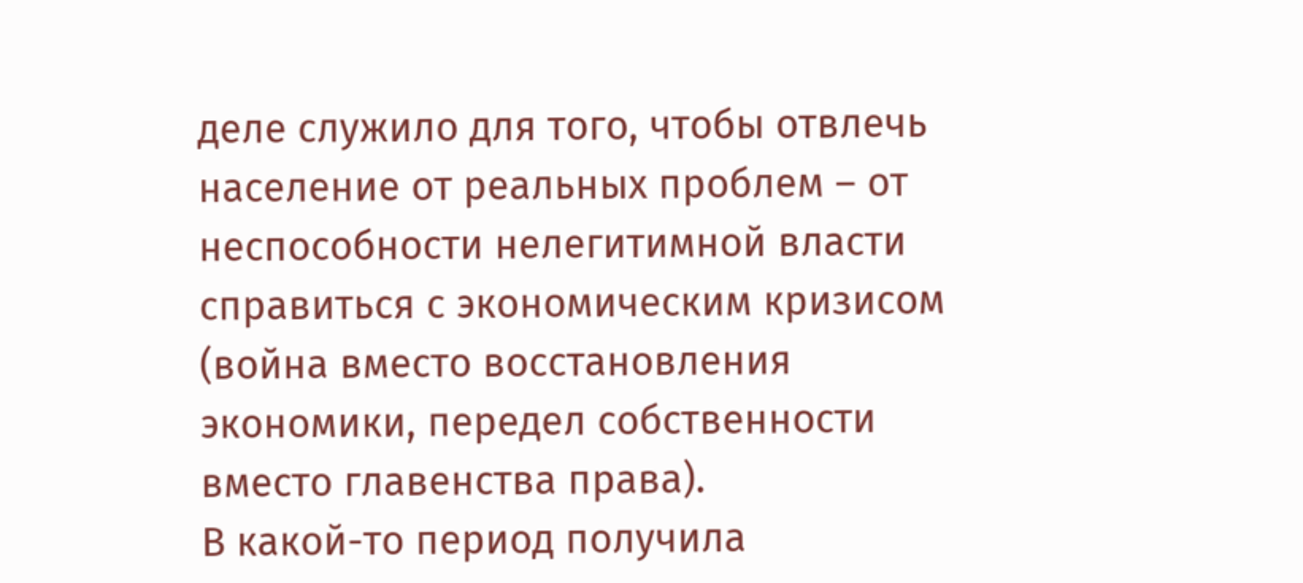деле служило для того, чтобы отвлечь население от реальных проблем – от неспособности нелегитимной власти справиться с экономическим кризисом (война вместо восстановления экономики, передел собственности вместо главенства права).
В какой-то период получила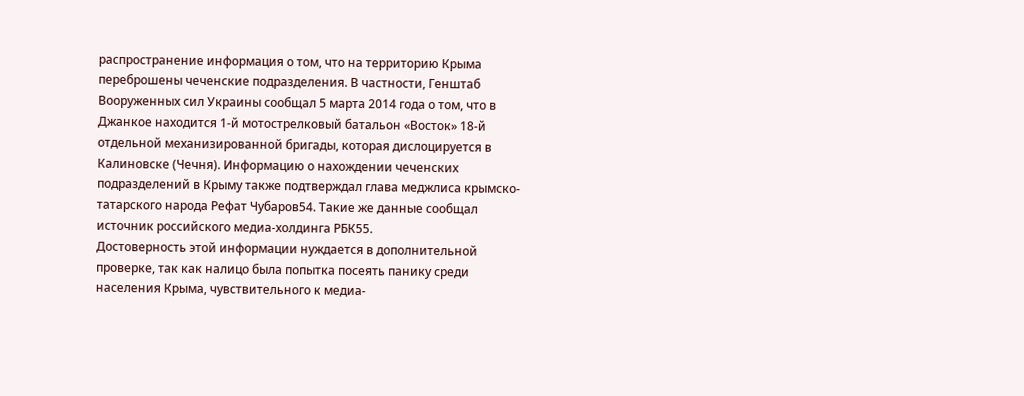распространение информация о том, что на территорию Крыма переброшены чеченские подразделения. В частности, Генштаб Вооруженных сил Украины сообщал 5 марта 2014 года о том, что в Джанкое находится 1-й мотострелковый батальон «Восток» 18-й отдельной механизированной бригады, которая дислоцируется в Калиновске (Чечня). Информацию о нахождении чеченских подразделений в Крыму также подтверждал глава меджлиса крымско-татарского народа Рефат Чубаров54. Такие же данные сообщал источник российского медиа-холдинга РБК55.
Достоверность этой информации нуждается в дополнительной проверке, так как налицо была попытка посеять панику среди населения Крыма, чувствительного к медиа-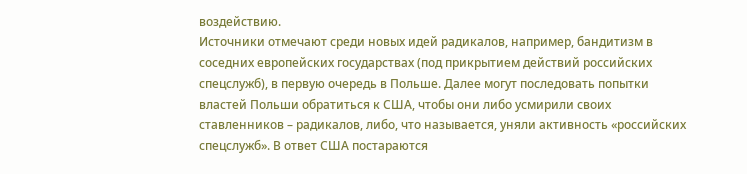воздействию.
Источники отмечают среди новых идей радикалов, например, бандитизм в соседних европейских государствах (под прикрытием действий российских спецслужб), в первую очередь в Польше. Далее могут последовать попытки властей Польши обратиться к США, чтобы они либо усмирили своих ставленников – радикалов, либо, что называется, уняли активность «российских спецслужб». В ответ США постараются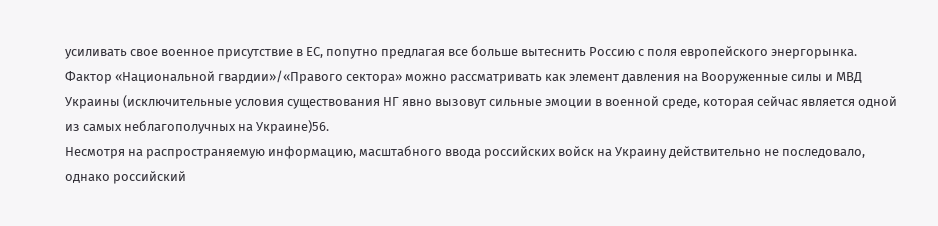усиливать свое военное присутствие в ЕС, попутно предлагая все больше вытеснить Россию с поля европейского энергорынка.
Фактор «Национальной гвардии»/«Правого сектора» можно рассматривать как элемент давления на Вооруженные силы и МВД Украины (исключительные условия существования НГ явно вызовут сильные эмоции в военной среде, которая сейчас является одной из самых неблагополучных на Украине)56.
Несмотря на распространяемую информацию, масштабного ввода российских войск на Украину действительно не последовало, однако российский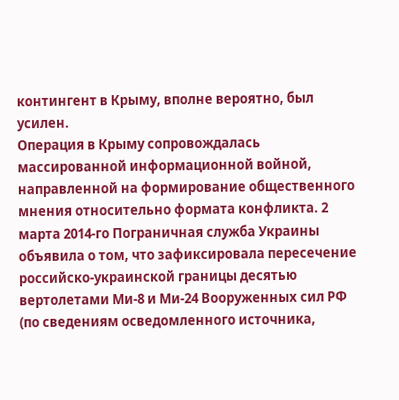контингент в Крыму, вполне вероятно, был усилен.
Операция в Крыму сопровождалась массированной информационной войной, направленной на формирование общественного мнения относительно формата конфликта. 2 марта 2014-го Пограничная служба Украины объявила о том, что зафиксировала пересечение российско-украинской границы десятью вертолетами Ми-8 и Ми-24 Вооруженных сил РФ (по сведениям осведомленного источника,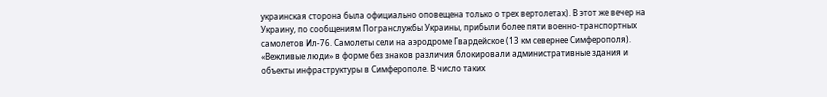украинская сторона была официально оповещена только о трех вертолетах). В этот же вечер на Украину, по сообщениям Погранслужбы Украины, прибыли более пяти военно-транспортных самолетов Ил-76. Самолеты сели на аэродроме Гвардейское (13 км севернее Симферополя).
«Вежливые люди» в форме без знаков различия блокировали административные здания и объекты инфраструктуры в Симферополе. В число таких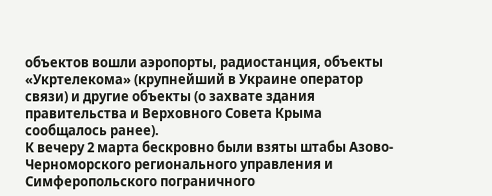объектов вошли аэропорты, радиостанция, объекты «Укртелекома» (крупнейший в Украине оператор связи) и другие объекты (о захвате здания правительства и Верховного Совета Крыма сообщалось ранее).
К вечеру 2 марта бескровно были взяты штабы Азово-Черноморского регионального управления и Симферопольского пограничного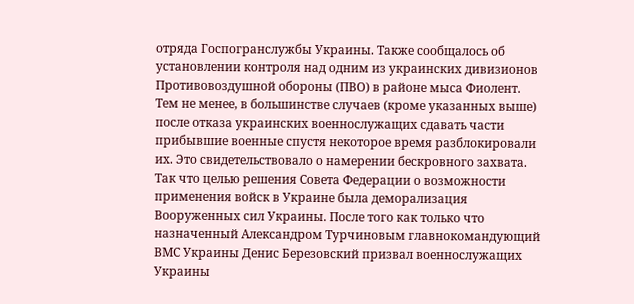отряда Госпогранслужбы Украины. Также сообщалось об установлении контроля над одним из украинских дивизионов Противовоздушной обороны (ПВО) в районе мыса Фиолент.
Тем не менее, в большинстве случаев (кроме указанных выше) после отказа украинских военнослужащих сдавать части прибывшие военные спустя некоторое время разблокировали их. Это свидетельствовало о намерении бескровного захвата.
Так что целью решения Совета Федерации о возможности применения войск в Украине была деморализация Вооруженных сил Украины. После того как только что назначенный Александром Турчиновым главнокомандующий ВМС Украины Денис Березовский призвал военнослужащих Украины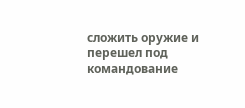сложить оружие и перешел под командование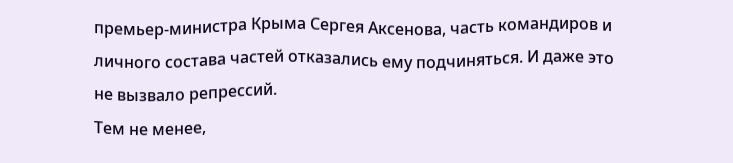премьер-министра Крыма Сергея Аксенова, часть командиров и личного состава частей отказались ему подчиняться. И даже это не вызвало репрессий.
Тем не менее,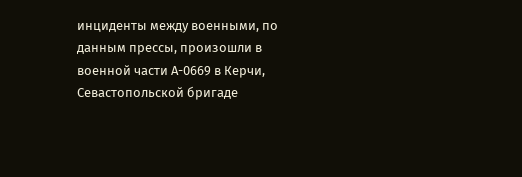инциденты между военными, по данным прессы, произошли в военной части А-0669 в Керчи, Севастопольской бригаде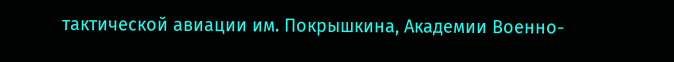тактической авиации им. Покрышкина, Академии Военно-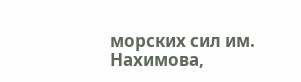морских сил им. Нахимова,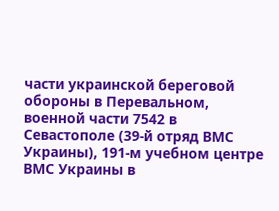части украинской береговой обороны в Перевальном, военной части 7542 в Севастополе (39-й отряд ВМС Украины), 191-м учебном центре ВМС Украины в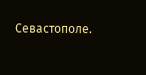Севастополе.